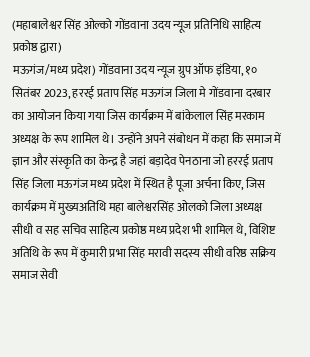(महाबालेश्वर सिंह ओल्को गोंडवाना उदय न्यूज प्रतिनिधि साहित्य प्रकोष्ठ द्वारा)
मऊगंज/मध्य प्रदेश) गोंडवाना उदय न्यूज ग्रुप ऑफ इंडिया, १० सितंबर 2023, हररई प्रताप सिंह मऊगंज जिला मे गोंडवाना दरबार का आयोजन किया गया जिस कार्यक्रम में बांकेलाल सिंह मरकाम अध्यक्ष के रूप शामिल थे। उन्होंने अपने संबोधन में कहा कि समाज में ज्ञान और संस्कृति का केन्द्र है जहां बड़ादेव पेनठाना जो हररई प्रताप सिंह जिला मऊगंज मध्य प्रदेश में स्थित है पूजा अर्चना किए, जिस कार्यक्रम में मुख्यअतिथि महा बालेश्वरसिंह ओलको जिला अध्यक्ष सीधी व सह सचिव साहित्य प्रकोष्ठ मध्य प्रदेश भी शामिल थे, विशिष्ट अतिथि के रूप में कुमारी प्रभा सिंह मरावी सदस्य सीधी वरिष्ठ सक्रिय समाज सेवी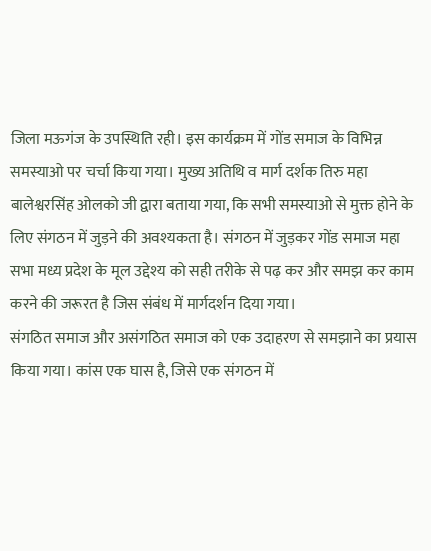जिला मऊगंज के उपस्थिति रही। इस कार्यक्रम में गोंड समाज के विभिन्न समस्याओ पर चर्चा किया गया। मुख्य अतिथि व मार्ग दर्शक तिरु महा बालेश्वरसिंह ओलको जी द्वारा बताया गया, कि सभी समस्याओ से मुक्त होने के लिए संगठन में जुड़ने की अवश्यकता है। संगठन में जुड़कर गोंड समाज महा सभा मध्य प्रदेश के मूल उद्देश्य को सही तरीके से पढ़ कर और समझ कर काम करने की जरूरत है जिस संबंध में मार्गदर्शन दिया गया।
संगठित समाज और असंगठित समाज को एक उदाहरण से समझाने का प्रयास किया गया। कांस एक घास है, जिसे एक संगठन में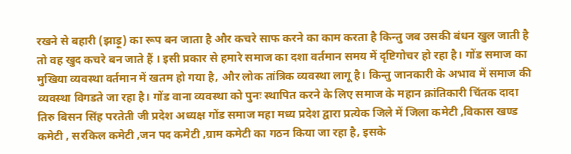रखने से बहारी (झाड़ू) का रूप बन जाता है और कचरे साफ करने का काम करता है किन्तु जब उसकी बंधन खुल जाती है तो वह खुद कचरे बन जाते हैं । इसी प्रकार से हमारे समाज का दशा वर्तमान समय में दृष्टिगोचर हो रहा है। गोंड समाज का मुखिया व्यवस्था वर्तमान में खतम हो गया है, और लोक तांत्रिक व्यवस्था लागू है। किन्तु जानकारी के अभाव में समाज की व्यवस्था विगडते जा रहा है। गोंड वाना व्यवस्था को पुनः स्थापित करने के लिए समाज के महान क्रांतिकारी चिंतक दादा तिरु बिसन सिंह परतेती जी प्रदेश अध्यक्ष गोंड समाज महा मध्य प्रदेश द्वारा प्रत्येक जिले में जिला कमेटी ,विकास खण्ड कमेटी , सरकिल कमेटी ,जन पद कमेटी ,ग्राम कमेटी का गठन किया जा रहा है, इसके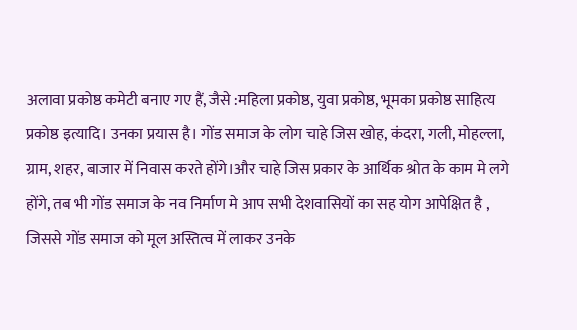अलावा प्रकोष्ठ कमेटी बनाए गए हैं, जैसे :महिला प्रकोष्ठ, युवा प्रकोष्ठ, भूमका प्रकोष्ठ साहित्य प्रकोष्ठ इत्यादि। उनका प्रयास है। गोंड समाज के लोग चाहे जिस खोह, कंदरा, गली, मोहल्ला, ग्राम, शहर, बाजार में निवास करते होंगे।और चाहे जिस प्रकार के आर्थिक श्रोत के काम मे लगे होंगे, तब भी गोंड समाज के नव निर्माण मे आप सभी देशवासियों का सह योग आपेक्षित है , जिससे गोंड समाज को मूल अस्तित्व में लाकर उनके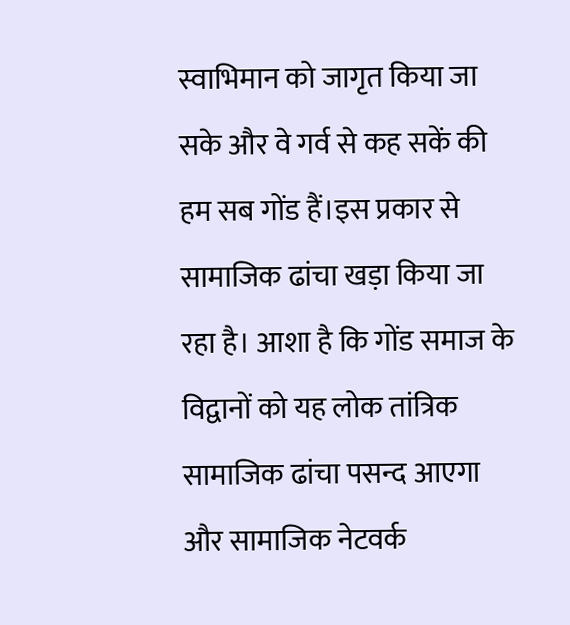स्वाभिमान को जागृत किया जा सके और वे गर्व से कह सकें की हम सब गोंड हैं।इस प्रकार से सामाजिक ढांचा खड़ा किया जा रहा है। आशा है कि गोंड समाज के विद्वानों को यह लोक तांत्रिक सामाजिक ढांचा पसन्द आएगा और सामाजिक नेटवर्क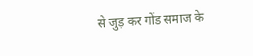से जुड़ कर गोंड समाज के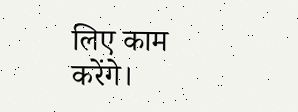लिए काम करेंगे।